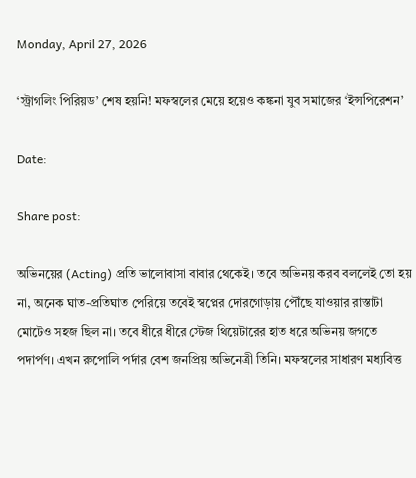Monday, April 27, 2026

‘স্ট্রাগলিং পিরিয়ড’ শেষ হয়নি! মফস্বলের মেয়ে হয়েও কঙ্কনা যুব সমাজের ‘ইন্সপিরেশন’

Date:

Share post:

অভিনয়ের (Acting) প্রতি ভালোবাসা বাবার থেকেই। তবে অভিনয় করব বললেই তো হয় না, অনেক ঘাত-প্রতিঘাত পেরিয়ে তবেই স্বপ্নের দোরগোড়ায় পৌঁছে যাওয়ার রাস্তাটা মোটেও সহজ ছিল না। তবে ধীরে ধীরে স্টেজ থিয়েটারের হাত ধরে অভিনয় জগতে পদার্পণ। এখন রুপোলি পর্দার বেশ জনপ্রিয় অভিনেত্রী তিনি। মফস্বলের সাধারণ মধ্যবিত্ত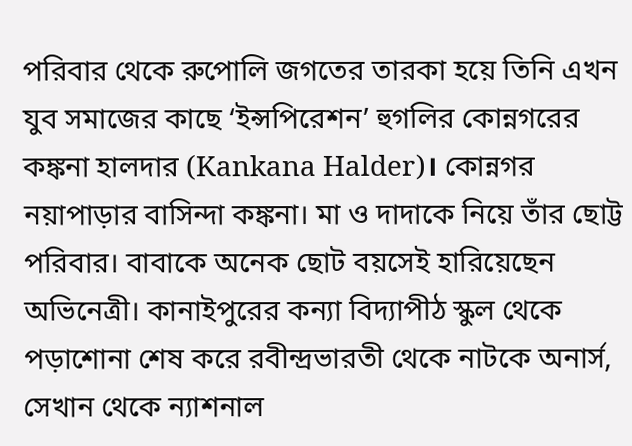পরিবার থেকে রুপোলি জগতের তারকা হয়ে তিনি এখন যুব সমাজের কাছে ‘ইন্সপিরেশন’ হুগলির কোন্নগরের কঙ্কনা হালদার (Kankana Halder)। কোন্নগর নয়াপাড়ার বাসিন্দা কঙ্কনা। মা ও দাদাকে নিয়ে তাঁর ছোট্ট পরিবার। বাবাকে অনেক ছোট বয়সেই হারিয়েছেন অভিনেত্রী। কানাইপুরের কন্যা বিদ্যাপীঠ স্কুল থেকে পড়াশোনা শেষ করে রবীন্দ্রভারতী থেকে নাটকে অনার্স, সেখান থেকে ন্যাশনাল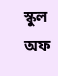স্কুল অফ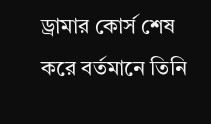ড্রামার কোর্স শেষ করে বর্তমানে তিনি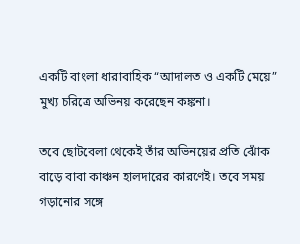একটি বাংলা ধারাবাহিক “আদালত ও একটি মেয়ে” মুখ্য চরিত্রে অভিনয় করেছেন কঙ্কনা।

তবে ছোটবেলা থেকেই তাঁর অভিনয়ের প্রতি ঝোঁক বাড়ে বাবা কাঞ্চন হালদারের কারণেই। তবে সময় গড়ানোর সঙ্গে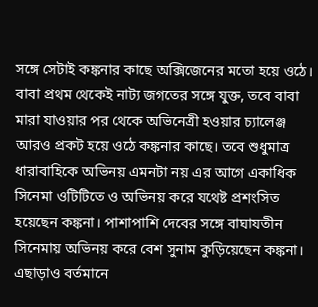সঙ্গে সেটাই কঙ্কনার কাছে অক্সিজেনের মতো হয়ে ওঠে। বাবা প্রথম থেকেই নাট্য জগতের সঙ্গে যুক্ত, তবে বাবা মারা যাওয়ার পর থেকে অভিনেত্রী হওয়ার চ্যালেঞ্জ আরও প্রকট হয়ে ওঠে কঙ্কনার কাছে। তবে শুধুমাত্র ধারাবাহিকে অভিনয় এমনটা নয় এর আগে একাধিক সিনেমা ওটিটিতে ও অভিনয় করে যথেষ্ট প্রশংসিত হয়েছেন কঙ্কনা। পাশাপাশি দেবের সঙ্গে বাঘাযতীন সিনেমায় অভিনয় করে বেশ সুনাম কুড়িয়েছেন কঙ্কনা। এছাড়াও বর্তমানে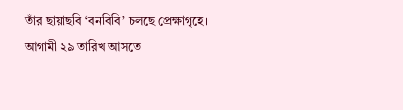তাঁর ছায়াছবি ‘বনবিবি’ চলছে প্রেক্ষাগৃহে। আগামী ২৯ তারিখ আসতে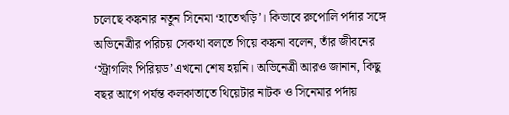চলেছে কঙ্কনার নতুন সিনেমা ‘হাতেখড়ি’। কিভাবে রুপোলি পর্দার সঙ্গে অভিনেত্রীর পরিচয় সেকথা বলতে গিয়ে কঙ্কনা বলেন, তাঁর জীবনের ‘স্ট্রাগলিং পিরিয়ড’এখনো শেষ হয়নি। অভিনেত্রী আরও জানান, কিছু বছর আগে পর্যন্ত কলকাতাতে থিয়েটার নাটক ও সিনেমার পর্দায়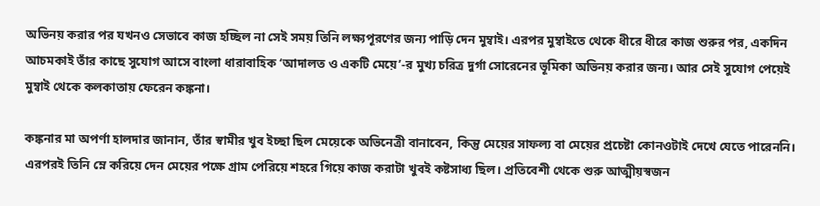অভিনয় করার পর যখনও সেভাবে কাজ হচ্ছিল না সেই সময় তিনি লক্ষ্যপূরণের জন্য পাড়ি দেন মুম্বাই। এরপর মুম্বাইতে থেকে ধীরে ধীরে কাজ শুরুর পর, একদিন আচমকাই তাঁর কাছে সুযোগ আসে বাংলা ধারাবাহিক ‘আদালত ও একটি মেয়ে’-র মুখ্য চরিত্র দুর্গা সোরেনের ভূমিকা অভিনয় করার জন্য। আর সেই সুযোগ পেয়েই মুম্বাই থেকে কলকাতায় ফেরেন কঙ্কনা।

কঙ্কনার মা অপর্ণা হালদার জানান, তাঁর স্বামীর খুব ইচ্ছা ছিল মেয়েকে অভিনেত্রী বানাবেন, কিন্তু মেয়ের সাফল্য বা মেয়ের প্রচেষ্টা কোনওটাই দেখে যেতে পারেননি। এরপরই তিনি ম্নে করিয়ে দেন মেয়ের পক্ষে গ্রাম পেরিয়ে শহরে গিয়ে কাজ করাটা খুবই কষ্টসাধ্য ছিল। প্রতিবেশী থেকে শুরু আত্মীয়স্বজন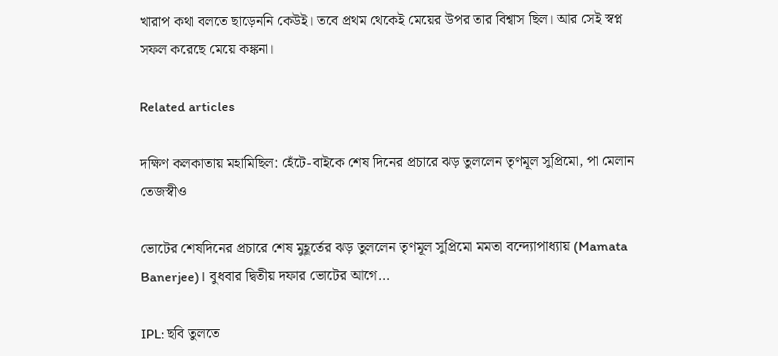খারাপ কথা বলতে ছাড়েননি কেউই। তবে প্রথম থেকেই মেয়ের উপর তার বিশ্বাস ছিল। আর সেই স্বপ্ন সফল করেছে মেয়ে কঙ্কনা।

Related articles

দক্ষিণ কলকাতায় মহামিছিল: হেঁটে-বাইকে শেষ দিনের প্রচারে ঝড় তুললেন তৃণমূল সুপ্রিমো, পা মেলান তেজস্বীও

ভোটের শেষদিনের প্রচারে শেষ মুহূর্তের ঝড় তুললেন তৃণমূল সুপ্রিমো মমতা বন্দ্যোপাধ্যায় (Mamata Banerjee)। বুধবার দ্বিতীয় দফার ভোটের আগে...

IPL: ছবি তুলতে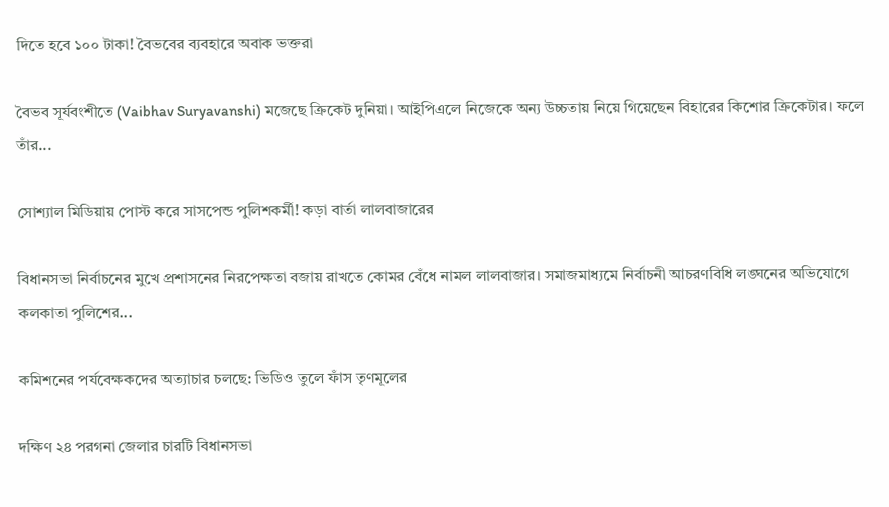দিতে হবে ১০০ টাকা! বৈভবের ব্যবহারে অবাক ভক্তরা

বৈভব সূর্যবংশীতে (Vaibhav Suryavanshi) মজেছে ক্রিকেট দুনিয়া। আইপিএলে নিজেকে অন্য উচ্চতায় নিয়ে গিয়েছেন বিহারের কিশোর ক্রিকেটার। ফলে তাঁর...

সোশ্যাল মিডিয়ায় পোস্ট করে সাসপেন্ড পুলিশকর্মী! কড়া বার্তা লালবাজারের

বিধানসভা নির্বাচনের মুখে প্রশাসনের নিরপেক্ষতা বজায় রাখতে কোমর বেঁধে নামল লালবাজার। সমাজমাধ্যমে নির্বাচনী আচরণবিধি লঙ্ঘনের অভিযোগে কলকাতা পুলিশের...

কমিশনের পর্যবেক্ষকদের অত্যাচার চলছে: ভিডিও তুলে ফাঁস তৃণমূলের

দক্ষিণ ২৪ পরগনা জেলার চারটি বিধানসভা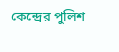কেন্দ্রের পুলিশ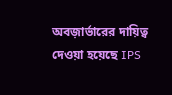অবজ়ার্ভারের দায়িত্ব দেওয়া হয়েছে IPS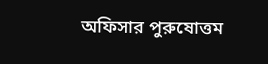অফিসার পুরুষোত্তম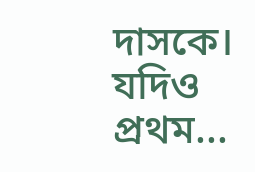দাসকে। যদিও প্রথম...